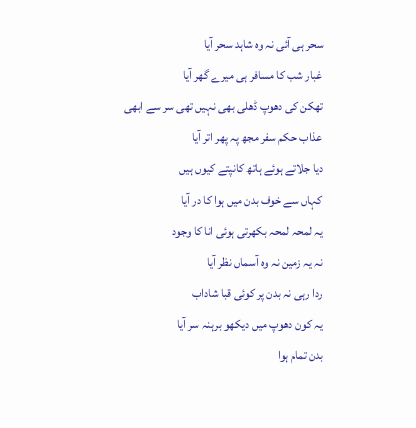سحر ہی آئی نہ وہ شاہد سحر آیا
غبار شب کا مسافر ہی میرے گھر آیا
تھکن کی دھوپ ڈھلی بھی نہیں تھی سر سے ابھی
عذاب حکم سفر مجھ پہ پھر اتر آیا
دیا جلاتے ہوئے ہاتھ کانپتے کیوں ہیں
کہاں سے خوف بدن میں ہوا کا در آیا
یہ لمحہ لمحہ بکھرتی ہوئی انا کا وجود
نہ یہ زمین نہ وہ آسماں نظر آیا
ردا رہی نہ بدن پر کوئی قبا شاداب
یہ کون دھوپ میں دیکھو برہنہ سر آیا
بدن تمام ہوا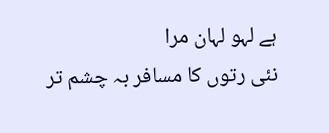ہے لہو لہان مرا
نئی رتوں کا مسافر بہ چشم تر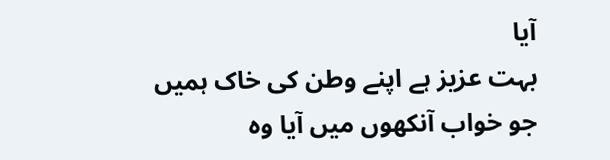آیا
بہت عزیز ہے اپنے وطن کی خاک ہمیں
جو خواب آنکھوں میں آیا وہ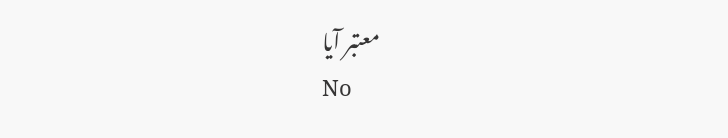معتبر آیا
No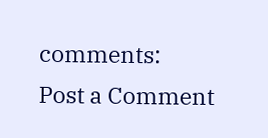comments:
Post a Comment